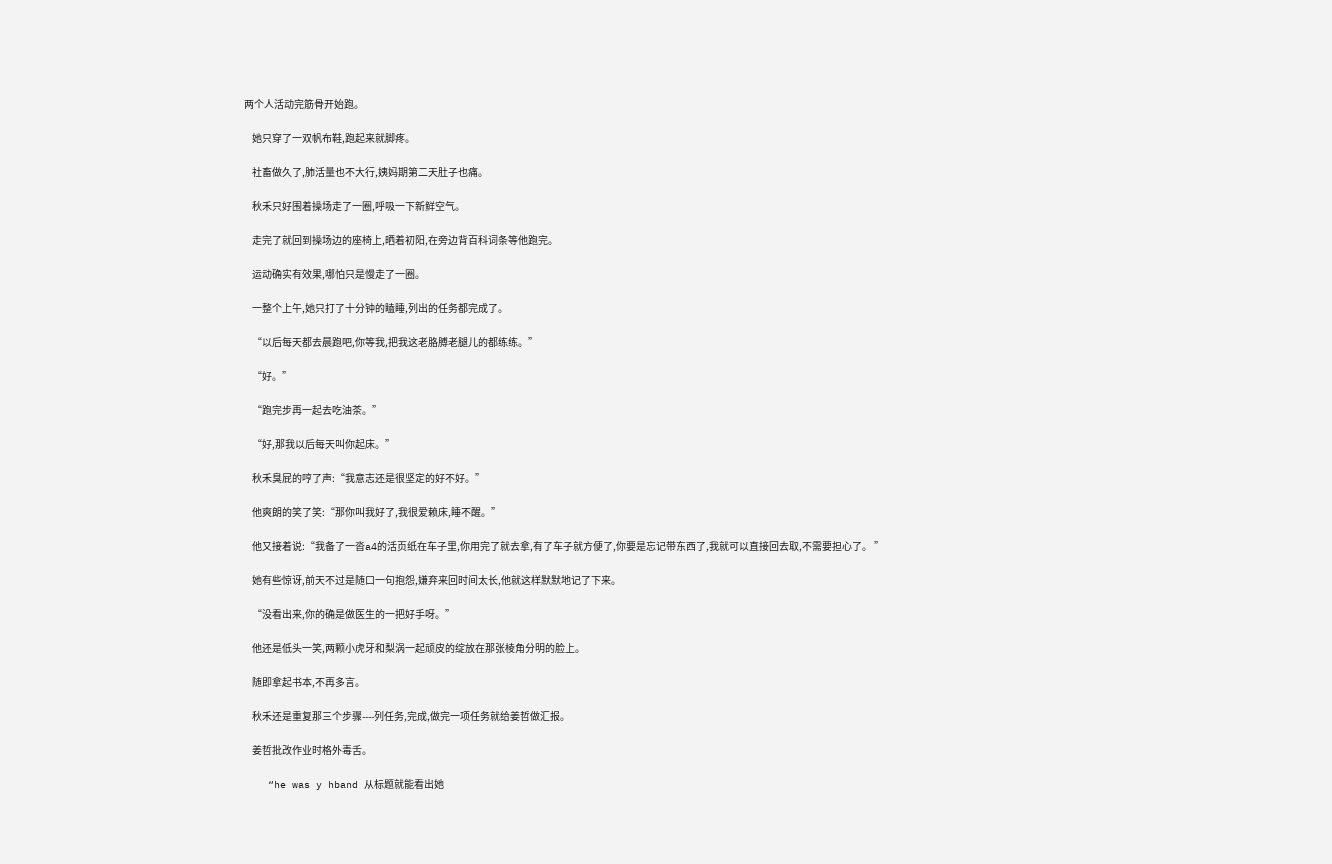两个人活动完筋骨开始跑。

    她只穿了一双帆布鞋,跑起来就脚疼。

    社畜做久了,肺活量也不大行,姨妈期第二天肚子也痛。

    秋禾只好围着操场走了一圈,呼吸一下新鲜空气。

    走完了就回到操场边的座椅上,晒着初阳,在旁边背百科词条等他跑完。

    运动确实有效果,哪怕只是慢走了一圈。

    一整个上午,她只打了十分钟的瞌睡,列出的任务都完成了。

    “以后每天都去晨跑吧,你等我,把我这老胳膊老腿儿的都练练。”

    “好。”

    “跑完步再一起去吃油茶。”

    “好,那我以后每天叫你起床。”

    秋禾臭屁的哼了声:“我意志还是很坚定的好不好。”

    他爽朗的笑了笑:“那你叫我好了,我很爱赖床,睡不醒。”

    他又接着说:“我备了一沓a4的活页纸在车子里,你用完了就去拿,有了车子就方便了,你要是忘记带东西了,我就可以直接回去取,不需要担心了。 ”

    她有些惊讶,前天不过是随口一句抱怨,嫌弃来回时间太长,他就这样默默地记了下来。

    “没看出来,你的确是做医生的一把好手呀。”

    他还是低头一笑,两颗小虎牙和梨涡一起顽皮的绽放在那张棱角分明的脸上。

    随即拿起书本,不再多言。

    秋禾还是重复那三个步骤----列任务,完成,做完一项任务就给姜哲做汇报。

    姜哲批改作业时格外毒舌。

    “he was y hband 从标题就能看出她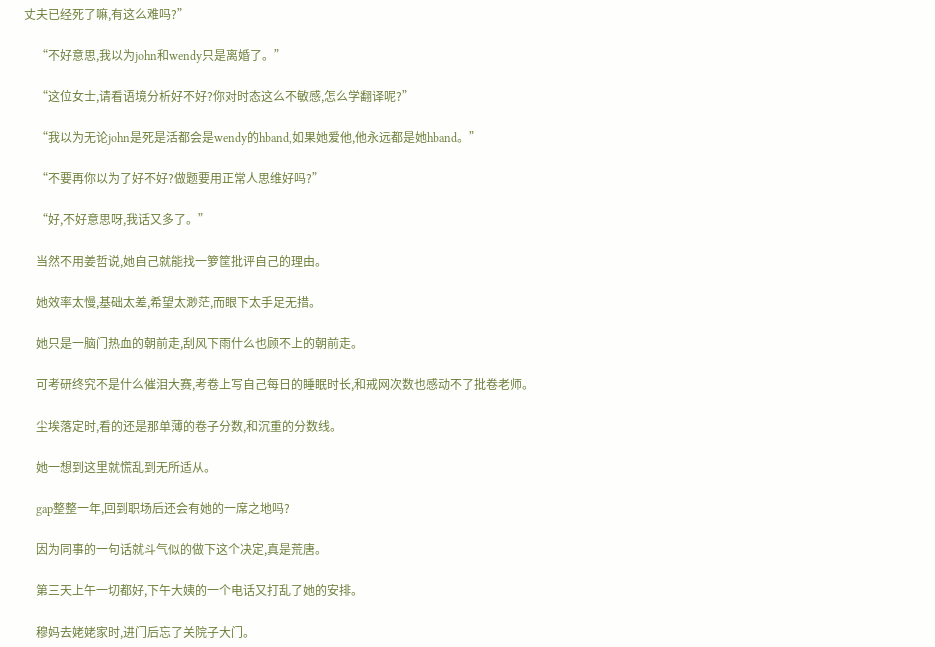丈夫已经死了嘛,有这么难吗?”

    “不好意思,我以为john和wendy只是离婚了。”

    “这位女士,请看语境分析好不好?你对时态这么不敏感,怎么学翻译呢?”

    “我以为无论john是死是活都会是wendy的hband,如果她爱他,他永远都是她hband。”

    “不要再你以为了好不好?做题要用正常人思维好吗?”

    “好,不好意思呀,我话又多了。”

    当然不用姜哲说,她自己就能找一箩筐批评自己的理由。

    她效率太慢,基础太差,希望太渺茫,而眼下太手足无措。

    她只是一脑门热血的朝前走,刮风下雨什么也顾不上的朝前走。

    可考研终究不是什么催泪大赛,考卷上写自己每日的睡眠时长,和戒网次数也感动不了批卷老师。

    尘埃落定时,看的还是那单薄的卷子分数,和沉重的分数线。

    她一想到这里就慌乱到无所适从。

    gap整整一年,回到职场后还会有她的一席之地吗?

    因为同事的一句话就斗气似的做下这个决定,真是荒唐。

    第三天上午一切都好,下午大姨的一个电话又打乱了她的安排。

    穆妈去姥姥家时,进门后忘了关院子大门。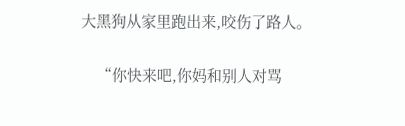大黑狗从家里跑出来,咬伤了路人。

    “你快来吧,你妈和别人对骂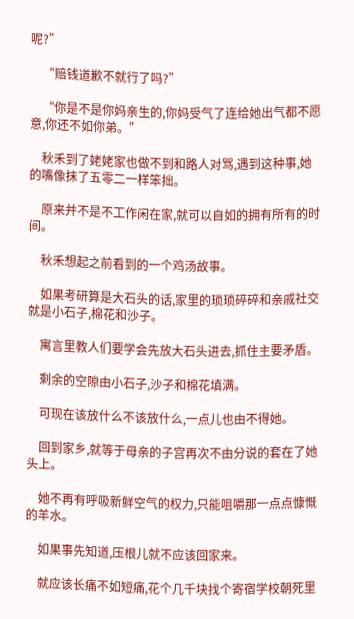呢?”

    “赔钱道歉不就行了吗?”

    “你是不是你妈亲生的,你妈受气了连给她出气都不愿意,你还不如你弟。”

    秋禾到了姥姥家也做不到和路人对骂,遇到这种事,她的嘴像抹了五零二一样笨拙。

    原来并不是不工作闲在家,就可以自如的拥有所有的时间。

    秋禾想起之前看到的一个鸡汤故事。

    如果考研算是大石头的话,家里的琐琐碎碎和亲戚社交就是小石子,棉花和沙子。

    寓言里教人们要学会先放大石头进去,抓住主要矛盾。

    剩余的空隙由小石子,沙子和棉花填满。

    可现在该放什么不该放什么,一点儿也由不得她。

    回到家乡,就等于母亲的子宫再次不由分说的套在了她头上。

    她不再有呼吸新鲜空气的权力,只能咀嚼那一点点慷慨的羊水。

    如果事先知道,压根儿就不应该回家来。

    就应该长痛不如短痛,花个几千块找个寄宿学校朝死里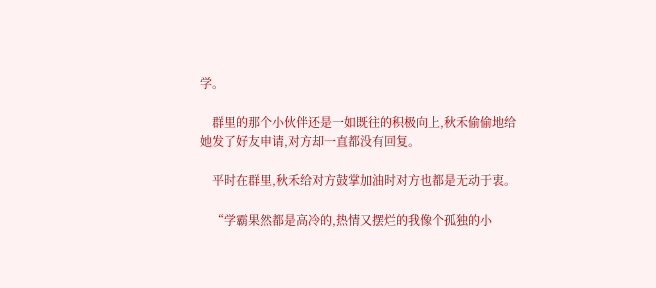学。

    群里的那个小伙伴还是一如既往的积极向上,秋禾偷偷地给她发了好友申请,对方却一直都没有回复。

    平时在群里,秋禾给对方鼓掌加油时对方也都是无动于衷。

    “学霸果然都是高冷的,热情又摆烂的我像个孤独的小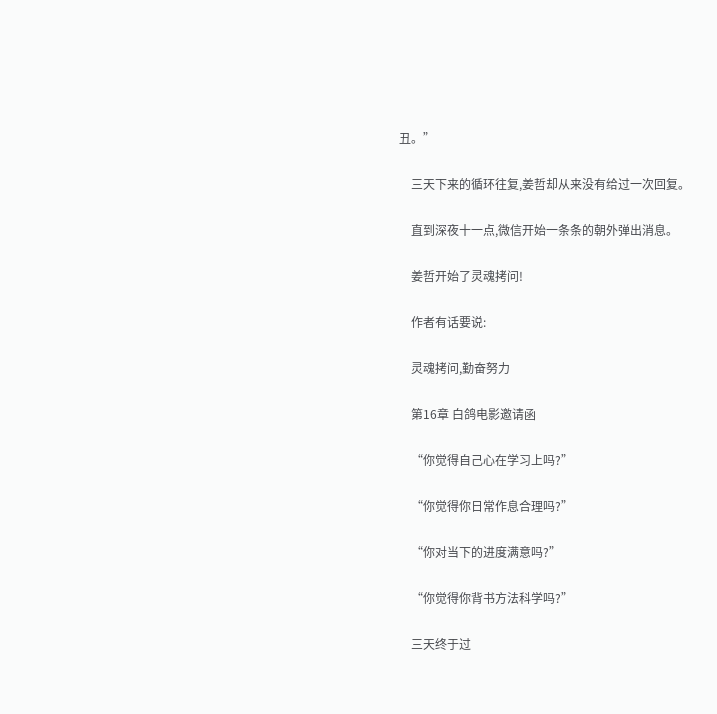丑。”

    三天下来的循环往复,姜哲却从来没有给过一次回复。

    直到深夜十一点,微信开始一条条的朝外弹出消息。

    姜哲开始了灵魂拷问!

    作者有话要说:

    灵魂拷问,勤奋努力

    第16章 白鸽电影邀请函

    “你觉得自己心在学习上吗?”

    “你觉得你日常作息合理吗?”

    “你对当下的进度满意吗?”

    “你觉得你背书方法科学吗?”

    三天终于过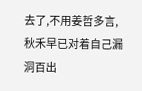去了,不用姜哲多言,秋禾早已对着自己漏洞百出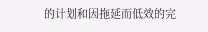的计划和因拖延而低效的完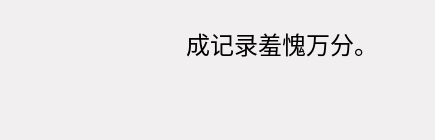成记录羞愧万分。